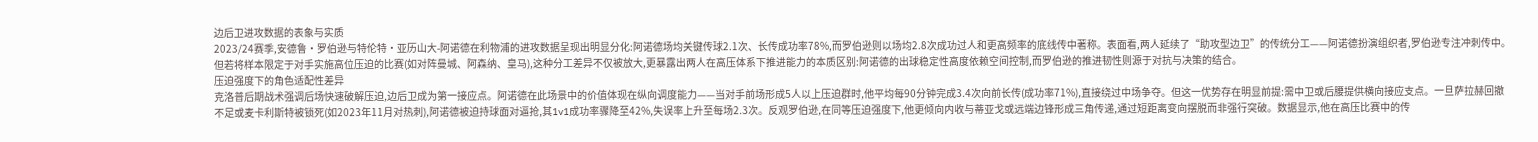边后卫进攻数据的表象与实质
2023/24赛季,安德鲁·罗伯逊与特伦特·亚历山大-阿诺德在利物浦的进攻数据呈现出明显分化:阿诺德场均关键传球2.1次、长传成功率78%,而罗伯逊则以场均2.8次成功过人和更高频率的底线传中著称。表面看,两人延续了“助攻型边卫”的传统分工——阿诺德扮演组织者,罗伯逊专注冲刺传中。但若将样本限定于对手实施高位压迫的比赛(如对阵曼城、阿森纳、皇马),这种分工差异不仅被放大,更暴露出两人在高压体系下推进能力的本质区别:阿诺德的出球稳定性高度依赖空间控制,而罗伯逊的推进韧性则源于对抗与决策的结合。
压迫强度下的角色适配性差异
克洛普后期战术强调后场快速破解压迫,边后卫成为第一接应点。阿诺德在此场景中的价值体现在纵向调度能力——当对手前场形成5人以上压迫群时,他平均每90分钟完成3.4次向前长传(成功率71%),直接绕过中场争夺。但这一优势存在明显前提:需中卫或后腰提供横向接应支点。一旦萨拉赫回撤不足或麦卡利斯特被锁死(如2023年11月对热刺),阿诺德被迫持球面对逼抢,其1v1成功率骤降至42%,失误率上升至每场2.3次。反观罗伯逊,在同等压迫强度下,他更倾向内收与蒂亚戈或远端边锋形成三角传递,通过短距离变向摆脱而非强行突破。数据显示,他在高压比赛中的传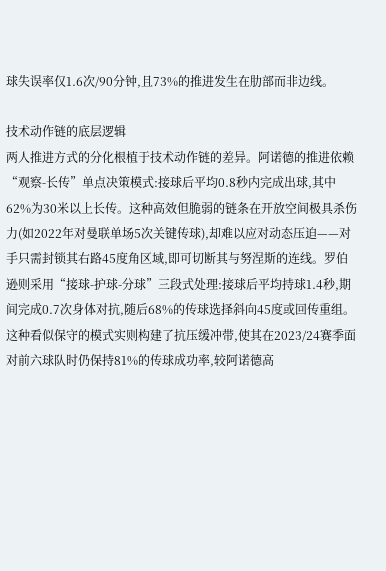球失误率仅1.6次/90分钟,且73%的推进发生在肋部而非边线。

技术动作链的底层逻辑
两人推进方式的分化根植于技术动作链的差异。阿诺德的推进依赖“观察-长传”单点决策模式:接球后平均0.8秒内完成出球,其中62%为30米以上长传。这种高效但脆弱的链条在开放空间极具杀伤力(如2022年对曼联单场5次关键传球),却难以应对动态压迫——对手只需封锁其右路45度角区域,即可切断其与努涅斯的连线。罗伯逊则采用“接球-护球-分球”三段式处理:接球后平均持球1.4秒,期间完成0.7次身体对抗,随后68%的传球选择斜向45度或回传重组。这种看似保守的模式实则构建了抗压缓冲带,使其在2023/24赛季面对前六球队时仍保持81%的传球成功率,较阿诺德高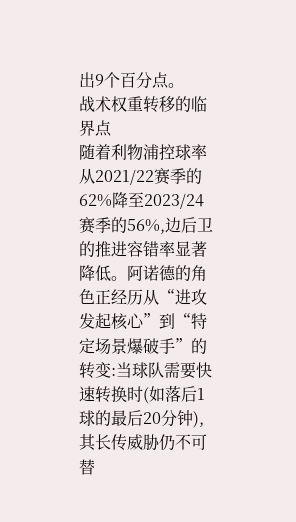出9个百分点。
战术权重转移的临界点
随着利物浦控球率从2021/22赛季的62%降至2023/24赛季的56%,边后卫的推进容错率显著降低。阿诺德的角色正经历从“进攻发起核心”到“特定场景爆破手”的转变:当球队需要快速转换时(如落后1球的最后20分钟),其长传威胁仍不可替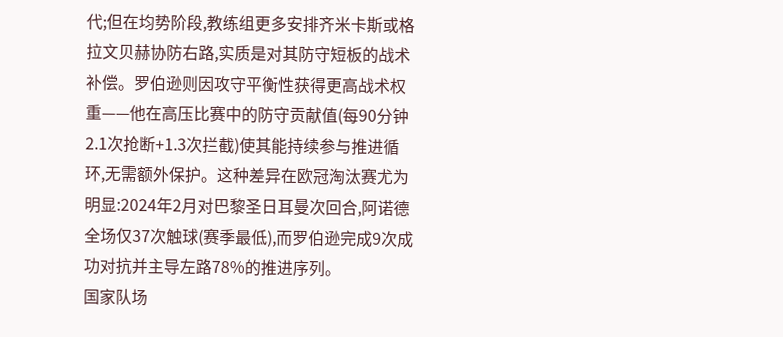代;但在均势阶段,教练组更多安排齐米卡斯或格拉文贝赫协防右路,实质是对其防守短板的战术补偿。罗伯逊则因攻守平衡性获得更高战术权重——他在高压比赛中的防守贡献值(每90分钟2.1次抢断+1.3次拦截)使其能持续参与推进循环,无需额外保护。这种差异在欧冠淘汰赛尤为明显:2024年2月对巴黎圣日耳曼次回合,阿诺德全场仅37次触球(赛季最低),而罗伯逊完成9次成功对抗并主导左路78%的推进序列。
国家队场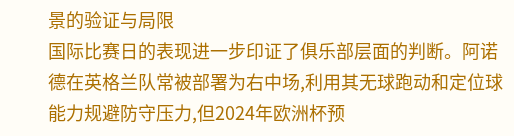景的验证与局限
国际比赛日的表现进一步印证了俱乐部层面的判断。阿诺德在英格兰队常被部署为右中场,利用其无球跑动和定位球能力规避防守压力,但2024年欧洲杯预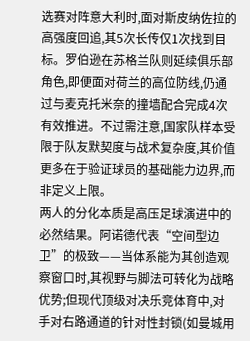选赛对阵意大利时,面对斯皮纳佐拉的高强度回追,其5次长传仅1次找到目标。罗伯逊在苏格兰队则延续俱乐部角色,即便面对荷兰的高位防线,仍通过与麦克托米奈的撞墙配合完成4次有效推进。不过需注意,国家队样本受限于队友默契度与战术复杂度,其价值更多在于验证球员的基础能力边界,而非定义上限。
两人的分化本质是高压足球演进中的必然结果。阿诺德代表“空间型边卫”的极致——当体系能为其创造观察窗口时,其视野与脚法可转化为战略优势;但现代顶级对决乐竞体育中,对手对右路通道的针对性封锁(如曼城用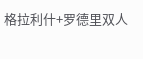格拉利什+罗德里双人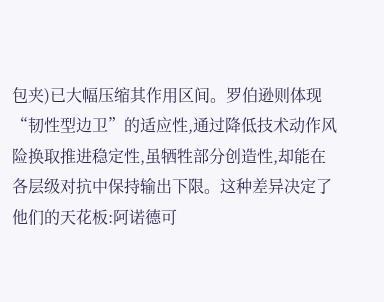包夹)已大幅压缩其作用区间。罗伯逊则体现“韧性型边卫”的适应性,通过降低技术动作风险换取推进稳定性,虽牺牲部分创造性,却能在各层级对抗中保持输出下限。这种差异决定了他们的天花板:阿诺德可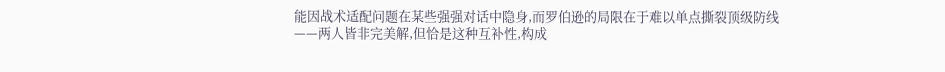能因战术适配问题在某些强强对话中隐身,而罗伯逊的局限在于难以单点撕裂顶级防线——两人皆非完美解,但恰是这种互补性,构成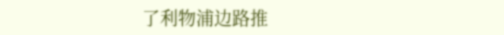了利物浦边路推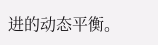进的动态平衡。